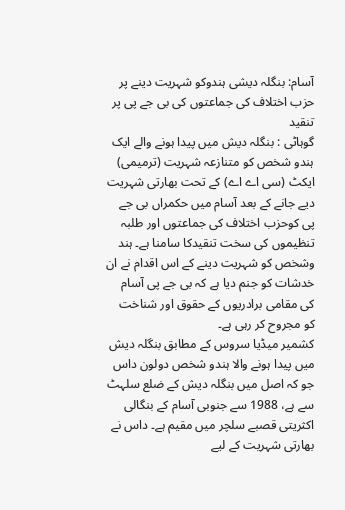آسام: بنگلہ دیشی ہندوکو شہریت دینے پر حزب اختلاف کی جماعتوں کی بی جے پی پر تنقید
گوہاٹی : بنگلہ دیش میں پیدا ہونے والے ایک ہندو شخص کو متنازعہ شہریت (ترمیمی) ایکٹ (سی اے اے) کے تحت بھارتی شہریت دیے جانے کے بعد آسام میں حکمراں بی جے پی کوحزب اختلاف کی جماعتوں اور طلبہ تنظیموں کی سخت تنقیدکا سامنا ہے۔ ہند وشخص کو شہریت دینے کے اس اقدام نے ان خدشات کو جنم دیا ہے کہ بی جے پی آسام کی مقامی برادریوں کے حقوق اور شناخت کو مجروح کر رہی ہے۔
کشمیر میڈیا سروس کے مطابق بنگلہ دیش میں پیدا ہونے والا ہندو شخص دولون داس جو کہ اصل میں بنگلہ دیش کے ضلع سلہٹ سے ہے، 1988 سے جنوبی آسام کے بنگالی اکثریتی قصبے سلچر میں مقیم ہے۔ داس نے بھارتی شہریت کے لیے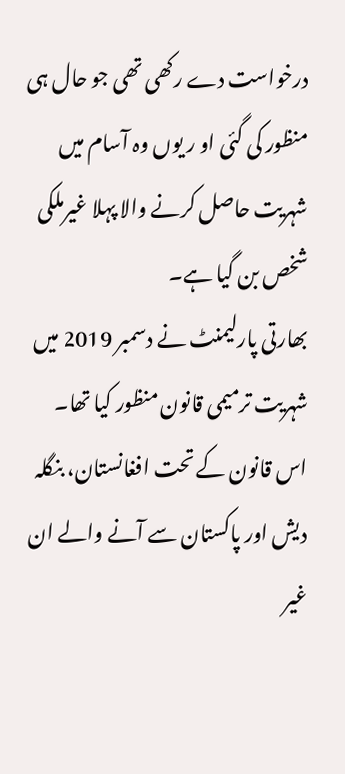درخواست دے رکھی تھی جو حال ہی منظور کی گئی او ر یوں وہ آسام میں شہریت حاصل کرنے والا پہلا غیرملکی شخص بن گیا ہے۔
بھارتی پارلیمنٹ نے دسمبر 2019 میں شہریت ترمیمی قانون منظور کیا تھا۔ اس قانون کے تحت افغانستان، بنگلہ دیش اور پاکستان سے آنے والے ان غیر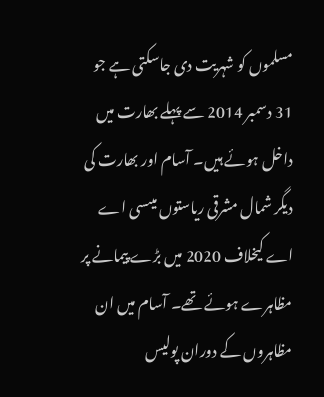مسلموں کو شہریت دی جاسکتی ہے جو 31 دسمبر 2014 سے پہلے بھارت میں داخل ہوئے ہیں۔ آسام اور بھارت کی دیگر شمال مشرقی ریاستوں میںسی اے اے کیخلاف 2020 میں بڑے پیمانے پر مظاہرے ہوئے تھے۔ آسام میں ان مظاہروں کے دوران پولیس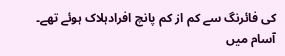کی فائرنگ سے کم از کم پانچ افرادہلاک ہوئے تھے۔
آسام میں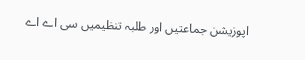اپوزیشن جماعتیں اور طلبہ تنظیمیں سی اے اے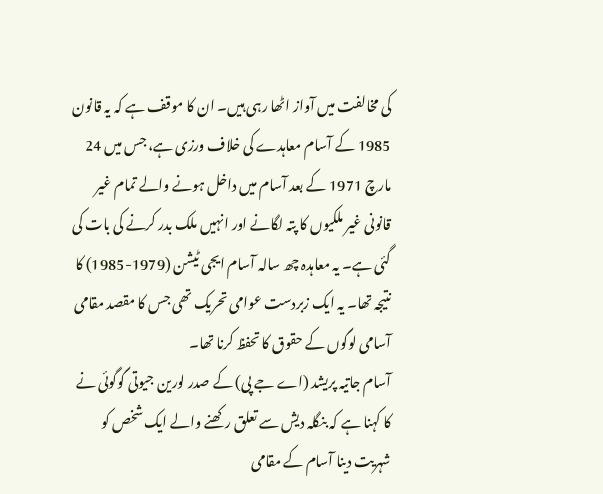کی مخالفت میں آواز اٹھا رہی ہیں۔ ان کا موقف ہے کہ یہ قانون 1985 کے آسام معاہدے کی خلاف ورزی ہے، جس میں 24 مارچ 1971 کے بعد آسام میں داخل ہونے والے تمام غیر قانونی غیر ملکیوں کا پتہ لگانے اور انہیں ملک بدر کرنے کی بات کی گئی ہے۔ یہ معاہدہ چھ سالہ آسام ایجی ٹیشن (1979-1985) کا نتیجہ تھا۔ یہ ایک زبردست عوامی تحریک تھی جس کا مقصد مقامی آسامی لوگوں کے حقوق کا تحفظ کرنا تھا۔
آسام جاتیہ پریشد (اے جے پی) کے صدر لورین جیوتی گوگوئی نے کا کہنا ہے کہ بنگلہ دیش سے تعلق رکھنے والے ایک شخص کو شہریت دینا آسام کے مقامی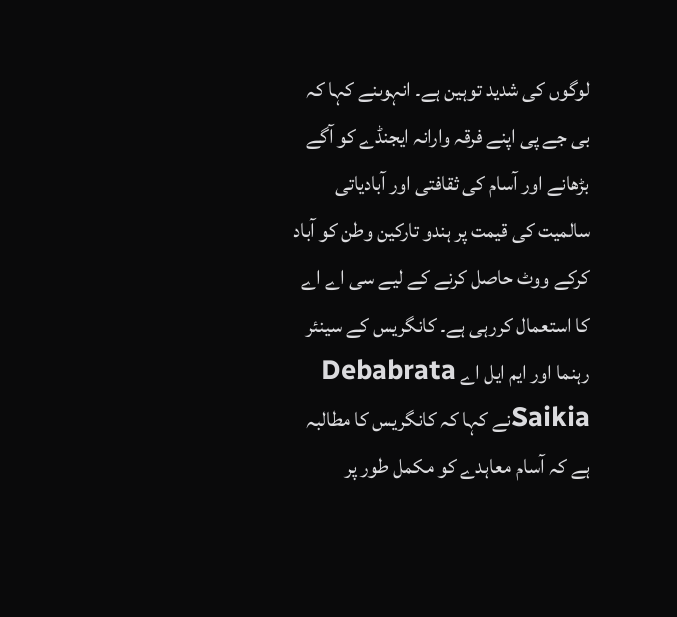لوگوں کی شدید توہین ہے۔ انہوںنے کہا کہ بی جے پی اپنے فرقہ وارانہ ایجنڈے کو آگے بڑھانے اور آسام کی ثقافتی اور آبادیاتی سالمیت کی قیمت پر ہندو تارکین وطن کو آباد کرکے ووٹ حاصل کرنے کے لیے سی اے اے کا استعمال کررہی ہے۔ کانگریس کے سینئر رہنما اور ایم ایل اے Debabrata Saikiaنے کہا کہ کانگریس کا مطالبہ ہے کہ آسام معاہدے کو مکمل طور پر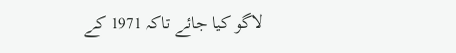لاگو کیا جائے تاکہ 1971 کے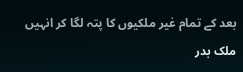بعد کے تمام غیر ملکیوں کا پتہ لگا کر انہیں ملک بدر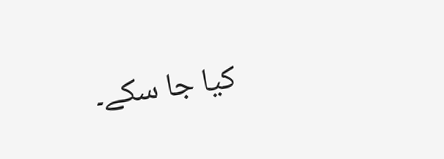کیا جا سکے۔